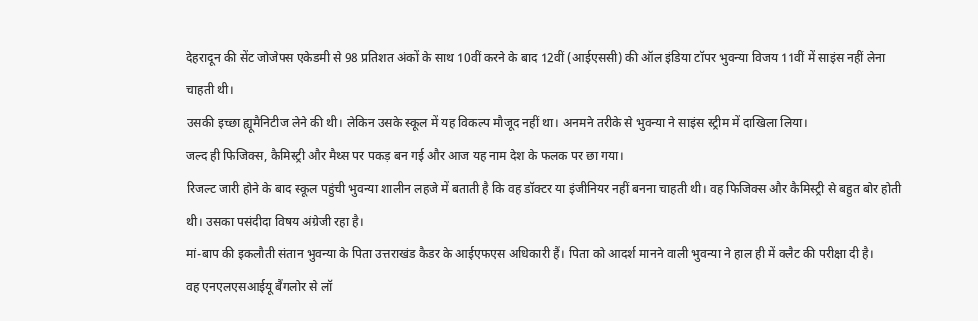देहरादून की सेंट जोजेफ्स एकेडमी से 98 प्रतिशत अंकों के साथ 10वीं करने के बाद 12वीं (आईएससी) की ऑल इंडिया टॉपर भुवन्या विजय 11वीं में साइंस नहीं लेना चाहती थी।
उसकी इच्छा ह्यूमैनिटीज लेने की थी। लेकिन उसके स्कूल में यह विकल्प मौजूद नहीं था। अनमने तरीके से भुवन्या ने साइंस स्ट्रीम में दाखिला लिया।
जल्द ही फिजिक्स, कैमिस्ट्री और मैथ्स पर पकड़ बन गई और आज यह नाम देश के फलक पर छा गया।
रिजल्ट जारी होने के बाद स्कूल पहुंची भुवन्या शालीन लहजे में बताती है कि वह डॉक्टर या इंजीनियर नहीं बनना चाहती थी। वह फिजिक्स और कैमिस्ट्री से बहुत बोर होती थी। उसका पसंदीदा विषय अंग्रेजी रहा है।
मां-बाप की इकलौती संतान भुवन्या के पिता उत्तराखंड कैडर के आईएफएस अधिकारी हैं। पिता को आदर्श मानने वाली भुवन्या ने हाल ही में क्लैट की परीक्षा दी है।
वह एनएलएसआईयू बैंगलोर से लॉ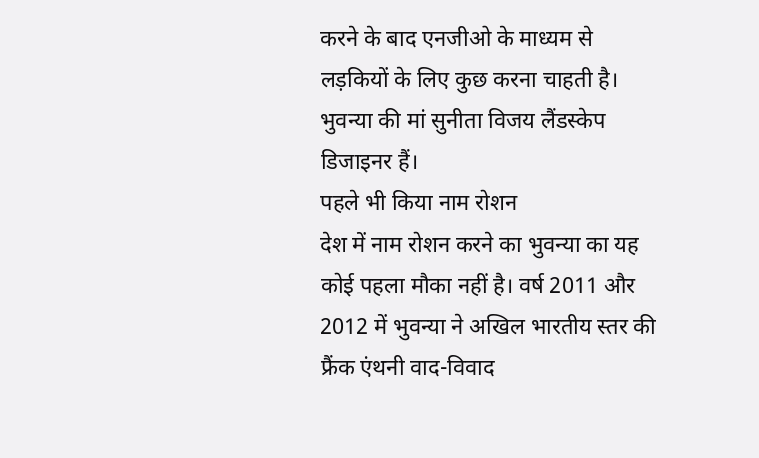करने के बाद एनजीओ के माध्यम से लड़कियों के लिए कुछ करना चाहती है। भुवन्या की मां सुनीता विजय लैंडस्केप डिजाइनर हैं।
पहले भी किया नाम रोशन
देश में नाम रोशन करने का भुवन्या का यह कोई पहला मौका नहीं है। वर्ष 2011 और 2012 में भुवन्या ने अखिल भारतीय स्तर की फ्रैंक एंथनी वाद-विवाद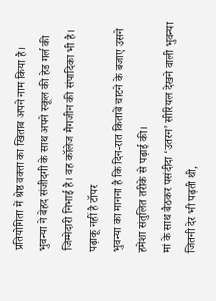प्रतियोगिता में श्रेष्ठ वक्ता का खिताब अपने नाम किया है।
भुवन्या ने बेहद संजीदगी के साथ अपने स्कूल की हेड गर्ल की जिम्मेदारी निभाई है। वह कॉलेज मैगजीन की संपादिका भी है।
पढ़ाकू नहीं है टॉपर
भुवन्या का मानना है कि दिन-रात किताबें चाटने के बजाए उसने हमेशा संतुलित तरीके से पढ़ाई की।
मां के साथ बैठकर पसंदीदा ‘उतरन’ सीरियल देखने वाली भुवन्या जितनी देर भी पढ़ती थी,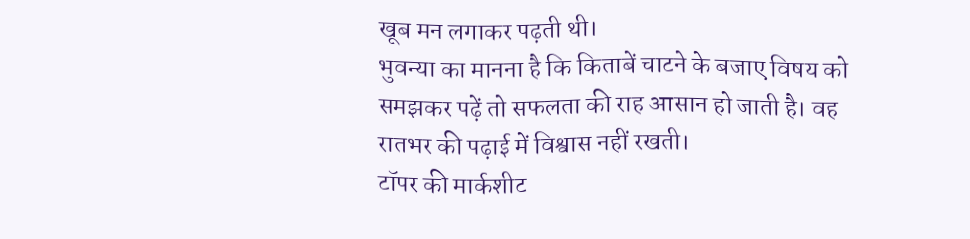खूब मन लगाकर पढ़ती थी।
भुवन्या का मानना है कि किताबें चाटने के बजाए विषय को समझकर पढ़ें तो सफलता की राह आसान हो जाती है। वह रातभर की पढ़ाई में विश्वास नहीं रखती।
टॉपर की मार्कशीट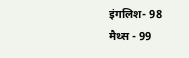इंगलिश- 98
मैथ्स - 99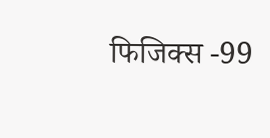फिजिक्स -99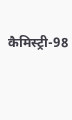कैमिस्ट्री-98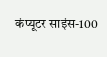कंप्यूटर साइंस-100